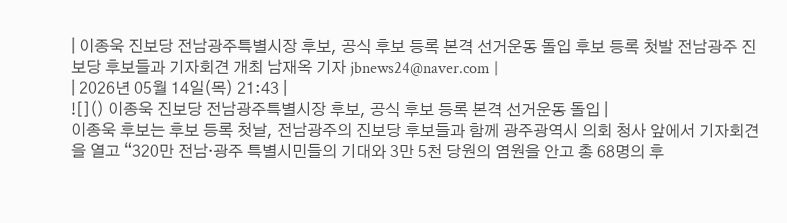| 이종욱 진보당 전남광주특별시장 후보, 공식 후보 등록 본격 선거운동 돌입 후보 등록 첫발 전남광주 진보당 후보들과 기자회견 개최 남재옥 기자 jbnews24@naver.com |
| 2026년 05월 14일(목) 21:43 |
![]() 이종욱 진보당 전남광주특별시장 후보, 공식 후보 등록 본격 선거운동 돌입 |
이종욱 후보는 후보 등록 첫날, 전남광주의 진보당 후보들과 함께 광주광역시 의회 청사 앞에서 기자회견을 열고 “320만 전남·광주 특별시민들의 기대와 3만 5천 당원의 염원을 안고 총 68명의 후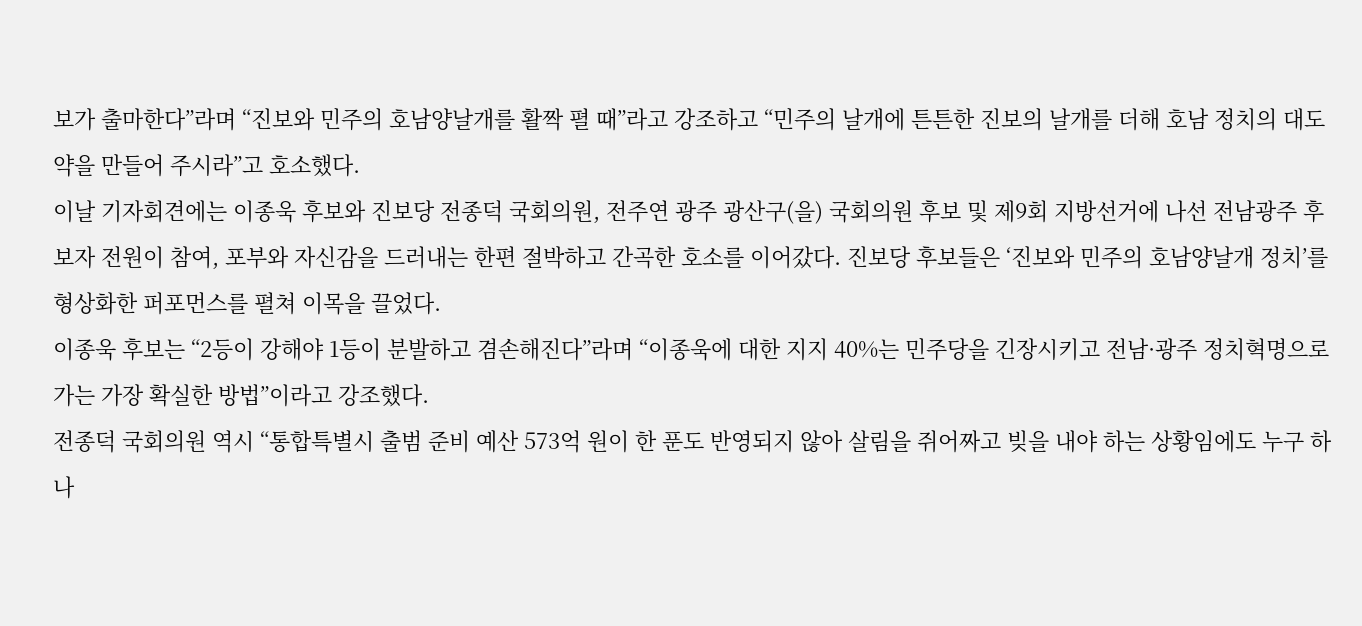보가 출마한다”라며 “진보와 민주의 호남양날개를 활짝 펼 때”라고 강조하고 “민주의 날개에 튼튼한 진보의 날개를 더해 호남 정치의 대도약을 만들어 주시라”고 호소했다.
이날 기자회견에는 이종욱 후보와 진보당 전종덕 국회의원, 전주연 광주 광산구(을) 국회의원 후보 및 제9회 지방선거에 나선 전남광주 후보자 전원이 참여, 포부와 자신감을 드러내는 한편 절박하고 간곡한 호소를 이어갔다. 진보당 후보들은 ‘진보와 민주의 호남양날개 정치’를 형상화한 퍼포먼스를 펼쳐 이목을 끌었다.
이종욱 후보는 “2등이 강해야 1등이 분발하고 겸손해진다”라며 “이종욱에 대한 지지 40%는 민주당을 긴장시키고 전남·광주 정치혁명으로 가는 가장 확실한 방법”이라고 강조했다.
전종덕 국회의원 역시 “통합특별시 출범 준비 예산 573억 원이 한 푼도 반영되지 않아 살림을 쥐어짜고 빚을 내야 하는 상황임에도 누구 하나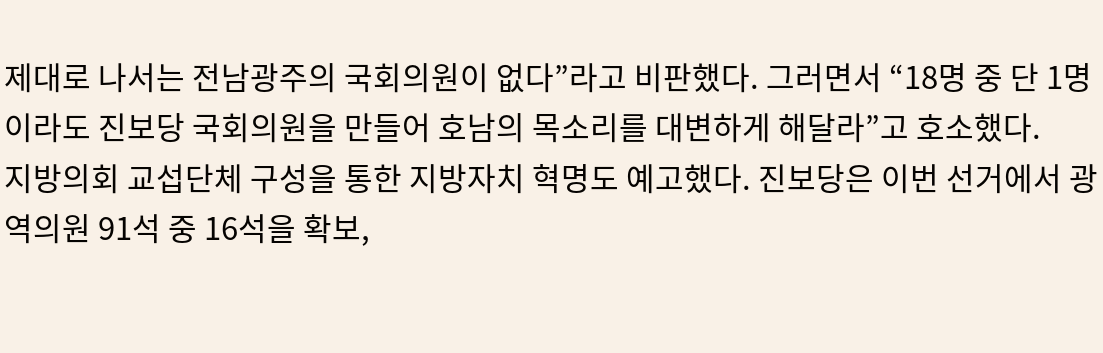제대로 나서는 전남광주의 국회의원이 없다”라고 비판했다. 그러면서 “18명 중 단 1명이라도 진보당 국회의원을 만들어 호남의 목소리를 대변하게 해달라”고 호소했다.
지방의회 교섭단체 구성을 통한 지방자치 혁명도 예고했다. 진보당은 이번 선거에서 광역의원 91석 중 16석을 확보,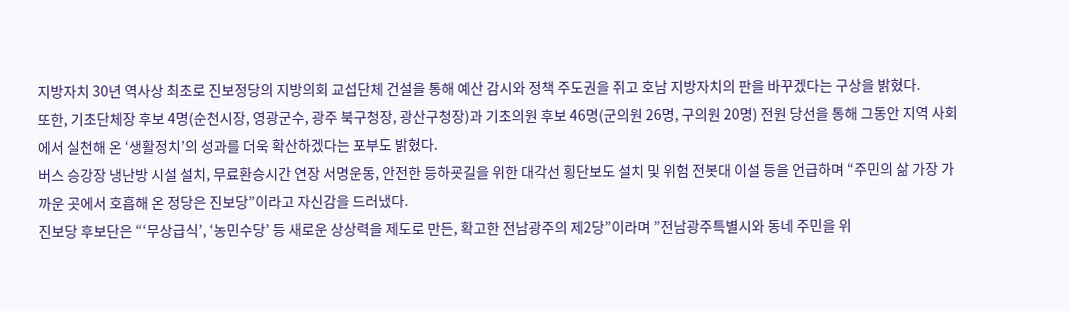지방자치 30년 역사상 최초로 진보정당의 지방의회 교섭단체 건설을 통해 예산 감시와 정책 주도권을 쥐고 호남 지방자치의 판을 바꾸겠다는 구상을 밝혔다.
또한, 기초단체장 후보 4명(순천시장, 영광군수, 광주 북구청장, 광산구청장)과 기초의원 후보 46명(군의원 26명, 구의원 20명) 전원 당선을 통해 그동안 지역 사회에서 실천해 온 ‘생활정치’의 성과를 더욱 확산하겠다는 포부도 밝혔다.
버스 승강장 냉난방 시설 설치, 무료환승시간 연장 서명운동, 안전한 등하굣길을 위한 대각선 횡단보도 설치 및 위험 전봇대 이설 등을 언급하며 “주민의 삶 가장 가까운 곳에서 호흡해 온 정당은 진보당”이라고 자신감을 드러냈다.
진보당 후보단은 “‘무상급식’, ‘농민수당’ 등 새로운 상상력을 제도로 만든, 확고한 전남광주의 제2당”이라며 ”전남광주특별시와 동네 주민을 위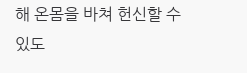해 온몸을 바쳐 헌신할 수 있도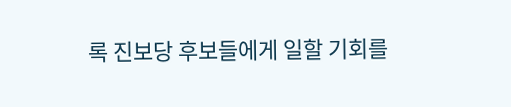록 진보당 후보들에게 일할 기회를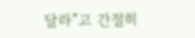달라”고 간절히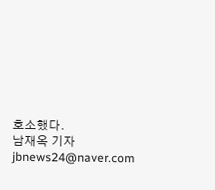호소했다.
남재옥 기자 jbnews24@naver.com